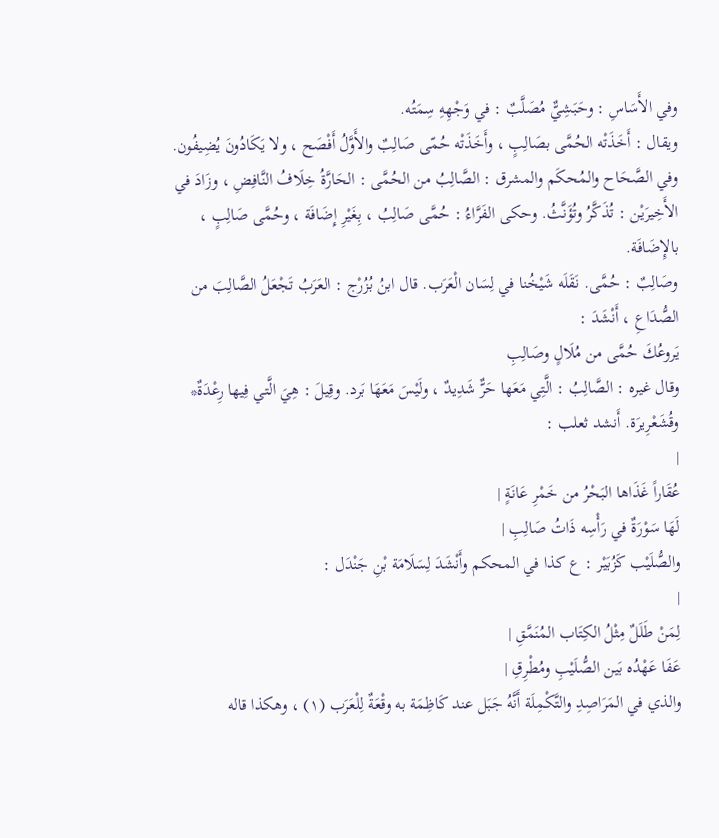وفي الأَسَاسِ : وحَبَشِيٌّ مُصَلَّبٌ : في وَجْهِهِ سِمَتُه.
ويقال : أَخَذَتْه الحُمَّى بصَالِبٍ ، وأَخَذَتْه حُمّى صَالِبٌ والأَوَّلُ أَفْصَح ، ولا يَكَادُونَ يُضِيفُون. وفي الصَّحَاح والمُحكَم والمشرق : الصَّالِبُ من الحُمَّى : الحَارَّةُ خِلَافُ النَّافِضِ ، وزَادَ في الأَخِيرَيْن : تُذَكَّرُ وتُؤَنَّثُ. وحكى الفَرَّاءُ : حُمَّى صَالِبُ ، بِغَيْرِ إِضَافَة ، وحُمَّى صَالِبٍ ، بالإِضَافَة.
وصَالِبٌ : حُمَّى. نَقَلَه شَيْخُنا في لِسَان الْعَرَب. قال ابنُ بُزُرْج : العَرَبُ تَجْعَلُ الصَّالِبَ من الصُّدَاعِ ، أَنْشَدَ :
يَروعُكَ حُمَّى من مُلَالٍ وصَالِبِ
وقال غيره : الصَّالِبُ : الَّتِي مَعَها حَرٌّ شَدِيدٌ ، ولَيْسَ مَعَهَا بَرد. وقِيلَ : هِيَ الَّتي فِيها رِعْدَةٌ* وقُشَعْرِيرَة. أَنشد ثعلب :
|
عُقَاراً غَذَاها البَحْرُ من خَمْرِ عَانَةٍ |
لَهَا سَوْرَةٌ في رَأْسِه ذَاتُ صَالِبِ |
والصُّلَيْب كَزُبَيْر : ع كذا في المحكم وأَنْشَدَ لِسَلَامَة بْنِ جَنْدَل :
|
لِمَنْ طَلَلٌ مِثْلُ الكِتَاب المُنَمَّقِ |
عَفَا عَهْدُه بَين الصُّلَيْبِ ومُطْرِقِ |
والذي في المَرَاصِدِ والتَّكْمِلَة أَنَّهُ جَبَل عند كَاظِمَة به وقْعَةٌ لِلْعَرَب (١) ، وهكذا قاله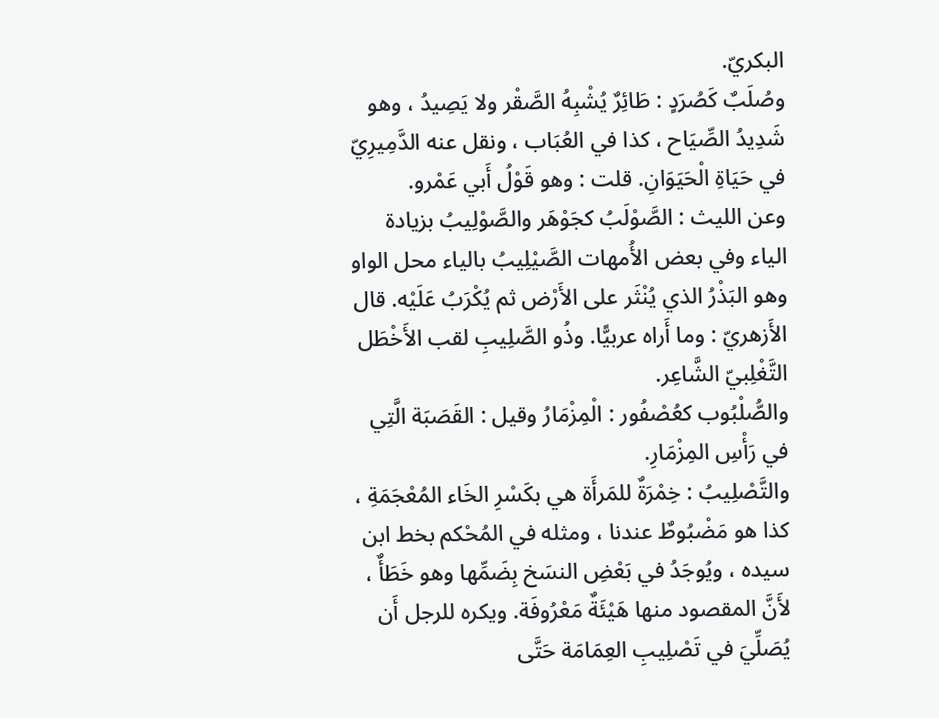البكريّ.
وصُلَبٌ كَصُرَدٍ : طَائِرٌ يُشْبِهُ الصَّقْر ولا يَصِيدُ ، وهو شَدِيدُ الصِّيَاح ، كذا في العُبَاب ، ونقل عنه الدَّمِيرِيّ في حَيَاةِ الْحَيَوَانِ. قلت : وهو قَوْلُ أَبي عَمْرو.
وعن الليث : الصَّوْلَبُ كجَوْهَر والصَّوْلِيبُ بزيادة الياء وفي بعض الأُمهات الصَّيْلِيبُ بالياء محل الواو وهو البَذْرُ الذي يُنْثَر على الأَرْض ثم يُكْرَبُ عَلَيْه. قال الأَزهريّ : وما أَراه عربيًّا. وذُو الصَّلِيبِ لقب الأَخْطَل التَّغْلِبيّ الشَّاعِر.
والصُّلْبُوب كعُصْفُور : الْمِزْمَارُ وقيل : القَصَبَة الَّتِي في رَأْسِ المِزْمَارِ.
والتَّصْلِيبُ : خِمْرَةٌ للمَرأَة هي بكَسْرِ الخَاء المُعْجَمَةِ ، كذا هو مَضْبُوطٌ عندنا ، ومثله في المُحْكم بخط ابن سيده ، ويُوجَدُ في بَعْضِ النسَخ بِضَمِّها وهو خَطَأٌ ، لأَنَّ المقصود منها هَيْئَةٌ مَعْرُوفَة. ويكره للرجل أَن يُصَلِّيَ في تَصْلِيبِ العِمَامَة حَتَّى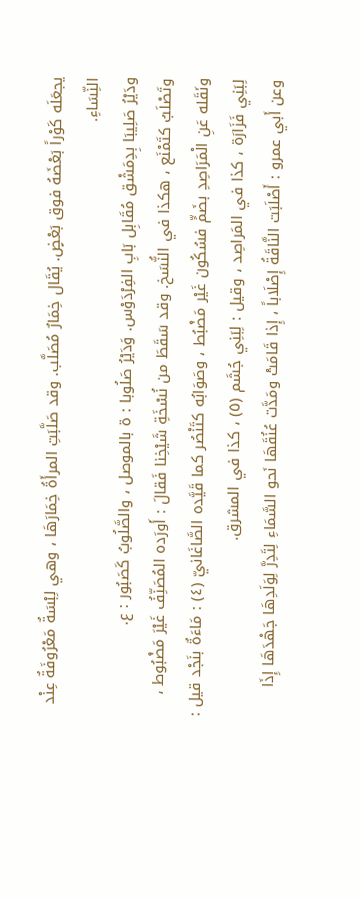يجعَلَه كَوْراً بَعْضَهُ فوق بَعْضٍ. يُقَال خِمَارٌ مُصَلَّب. وقد صَلَّبَتِ المرأَةُ خِمَارَهَا ، وهي لِبْسَةٌ مَعْرُوفَةٌ عِنْد النِّسَاءِ.
ودَيْرُ صَلِيبَا بِدِمَشْق مُقَابِل بَابِ الفِرْدَوْس. وَدَيْرُ صَلُوبا : ة بالموصل ، والصَّلُوبُ كَصَبُور : ع.
وتَصْلَبُ كتَمْنَع ، هكذا في النُّسَخ. وقد سَقَطَ من نُسْخَةِ شَيْخِنا فَقالَ : أَورَده المُصَنِّفُ غَيْرَ مَضْبُوط ، ونَقَله عَنِ الْمَرَاصِدِ بضَمٍّ فسُكُون غَيْر مَضْبُط ، وصَوَابُه كتَنْصُر كما قَيَّده الصَّاغَانيّ (٤) : مَاءَةٌ بنَجْد قيل : لِبَنِي فَزَارَة ، كذا في المَراصِد ، وقيل : لِبَنِي جُشَم (٥) ، كذا في المشرق.
وعن أَبي عمرو : أَصْلَبَت النَّاقَةُ إِصْلَاباً ، إِذا قَامَتْ ومَدَّت عُنُقَهَا نَحو السَّمَاءِ لِتَدِرَّ لِوَلَدِهَا جَهْدَهَا إِذَا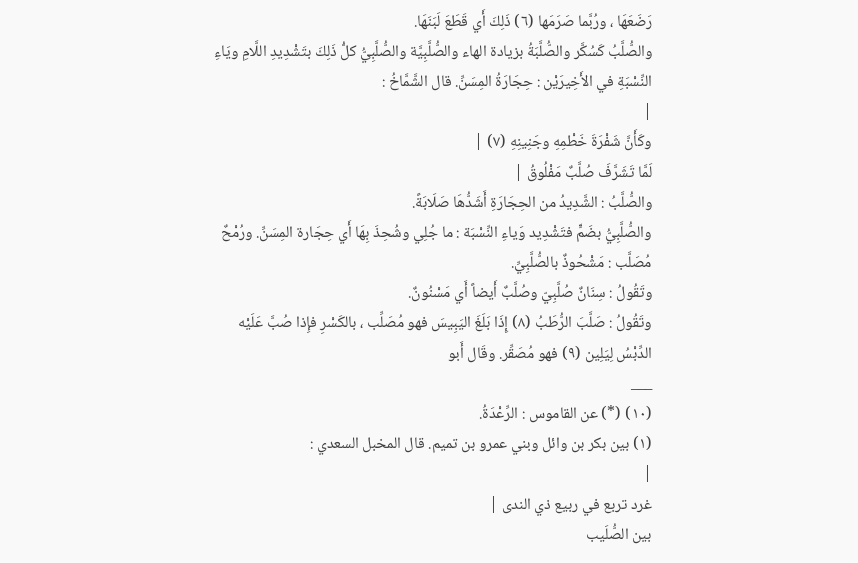رَضَعَهَا ، ورُبَّما صَرَمَها (٦) ذَلِكَ أَي قَطَعَ لَبَنَهَا.
والصُّلَّبُ كَسُكَّر والصُّلَّبَةُ بزيادة الهاء والصُّلَّبِيَّة والصُّلَّبِيُّ كلُّ ذَلِكَ بتَشْدِيدِ اللَّامِ ويَاءِ النِّسْبَةِ في الأَخِيرَيْن : حِجَارَةُ المِسَنِّ. قال الشَّمَّاخُ :
|
وكَأَنَّ شَفْرَةَ خَطْمِهِ وجَنِينِهِ (٧) |
لَمَّا تَشَرَّفَ صُلَّبٌ مَفْلُوقُ |
والصُّلَّبُ : الشَّدِيدُ من الحِجَارَةِ أَشَدُّهَا صَلَابَةً.
والصُّلَّبِيُّ بضَمٍّ فتَشْدِيد وَياءِ النِّسْبَة : ما جُلِي وشُحِذَ بِهَا أَي حِجَارة المِسَنِّ. ورُمْحٌ مُصَلَّب : مَشْحُوذٌ بالصُّلَّبِيِّ.
وتَقُولُ : سِنَانٌ صُلَّبِيّ وصُلَّبٌ أَيضاً أَي مَسْنُونٌ.
وتَقُولُ : صَلَّبَ الرُّطَبُ (٨) إِذَا بَلَغَ اليَبِيسَ فهو مُصَلِّب ، بالكَسْرِ فإِذا صُبَّ عَلَيْه الدِّبْسُ لِيَلِين (٩) فهو مُصَقِّر. وقَال أَبو
___
(١٠) (*) عن القاموس : الرِّعْدَةُ.
(١) بين بكر بن وائل وبني عمرو بن تميم. قال المخبل السعدي :
|
غرد تربع في ربيع ذي الندى |
بين الصُّلَيب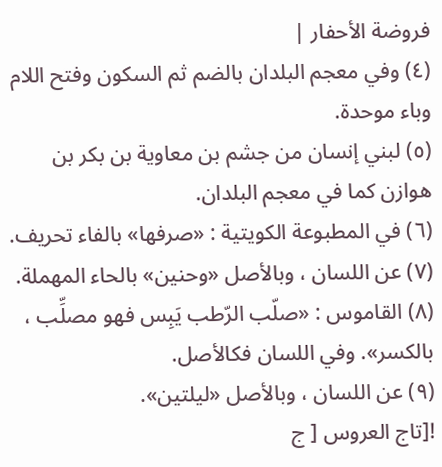فروضة الأحفار |
(٤) وفي معجم البلدان بالضم ثم السكون وفتح اللام وباء موحدة.
(٥) لبني إنسان من جشم بن معاوية بن بكر بن هوازن كما في معجم البلدان.
(٦) في المطبوعة الكويتية : «صرفها» بالفاء تحريف.
(٧) عن اللسان ، وبالأصل «وحنين» بالحاء المهملة.
(٨) القاموس : «صلّب الرّطب يَبِس فهو مصلِّب ، بالكسر». وفي اللسان فكالأصل.
(٩) عن اللسان ، وبالأصل «ليلتين».
![تاج العروس [ ج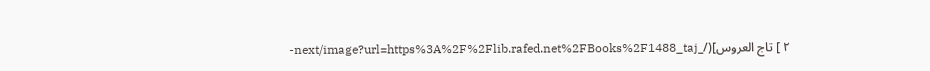٢ ] تاج العروس](/_next/image?url=https%3A%2F%2Flib.rafed.net%2FBooks%2F1488_taj-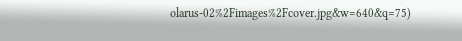olarus-02%2Fimages%2Fcover.jpg&w=640&q=75)